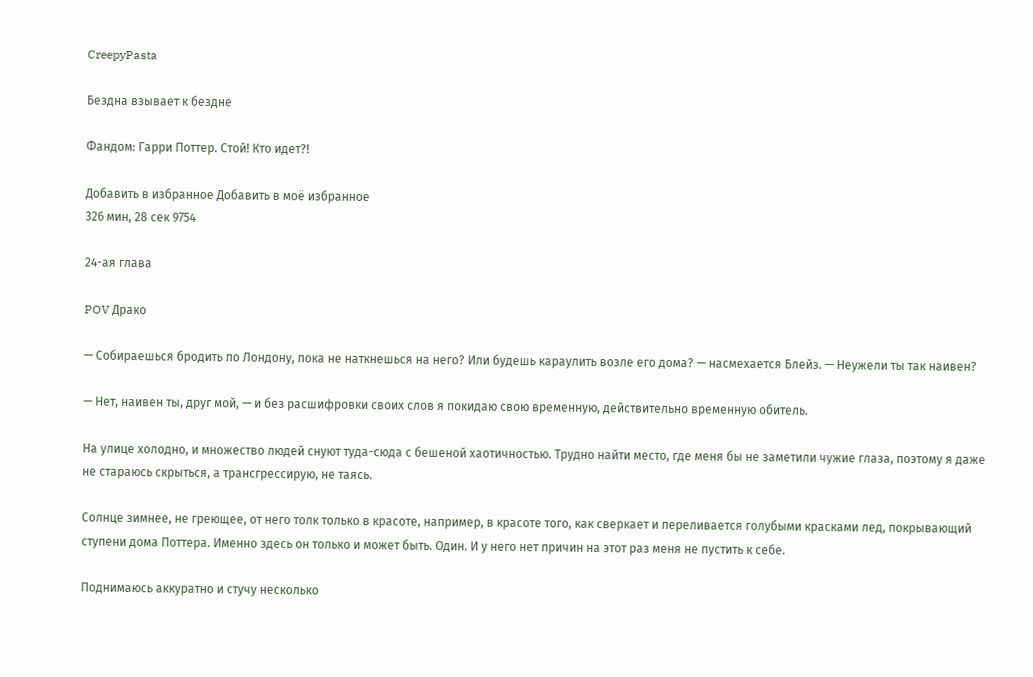CreepyPasta

Бездна взывает к бездне

Фандом: Гарри Поттер. Стой! Кто идет?!

Добавить в избранное Добавить в моё избранное
326 мин, 28 сек 9754

24-ая глава

POV Драко

— Собираешься бродить по Лондону, пока не наткнешься на него? Или будешь караулить возле его дома? — насмехается Блейз. — Неужели ты так наивен?

— Нет, наивен ты, друг мой, — и без расшифровки своих слов я покидаю свою временную, действительно временную обитель.

На улице холодно, и множество людей снуют туда-сюда с бешеной хаотичностью. Трудно найти место, где меня бы не заметили чужие глаза, поэтому я даже не стараюсь скрыться, а трансгрессирую, не таясь.

Солнце зимнее, не греющее, от него толк только в красоте, например, в красоте того, как сверкает и переливается голубыми красками лед, покрывающий ступени дома Поттера. Именно здесь он только и может быть. Один. И у него нет причин на этот раз меня не пустить к себе.

Поднимаюсь аккуратно и стучу несколько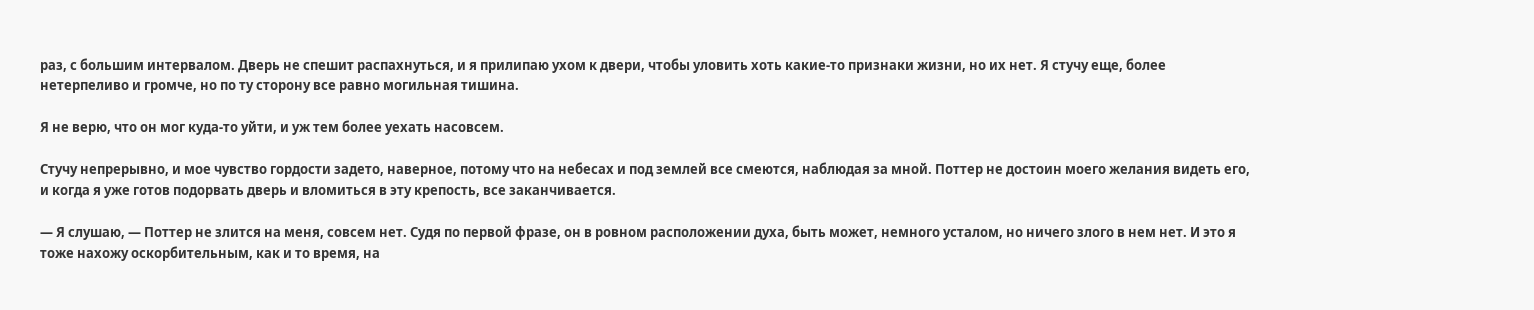раз, с большим интервалом. Дверь не спешит распахнуться, и я прилипаю ухом к двери, чтобы уловить хоть какие-то признаки жизни, но их нет. Я стучу еще, более нетерпеливо и громче, но по ту сторону все равно могильная тишина.

Я не верю, что он мог куда-то уйти, и уж тем более уехать насовсем.

Стучу непрерывно, и мое чувство гордости задето, наверное, потому что на небесах и под землей все смеются, наблюдая за мной. Поттер не достоин моего желания видеть его, и когда я уже готов подорвать дверь и вломиться в эту крепость, все заканчивается.

— Я слушаю, — Поттер не злится на меня, совсем нет. Судя по первой фразе, он в ровном расположении духа, быть может, немного усталом, но ничего злого в нем нет. И это я тоже нахожу оскорбительным, как и то время, на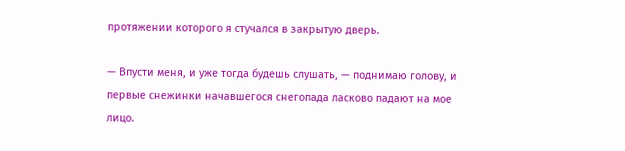протяжении которого я стучался в закрытую дверь.

— Впусти меня, и уже тогда будешь слушать, — поднимаю голову, и первые снежинки начавшегося снегопада ласково падают на мое лицо.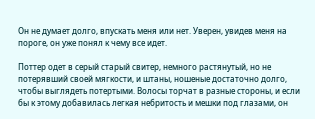Он не думает долго, впускать меня или нет. Уверен, увидев меня на пороге, он уже понял к чему все идет.

Поттер одет в серый старый свитер, немного растянутый, но не потерявший своей мягкости, и штаны, ношеные достаточно долго, чтобы выглядеть потертыми. Волосы торчат в разные стороны, и если бы к этому добавилась легкая небритость и мешки под глазами, он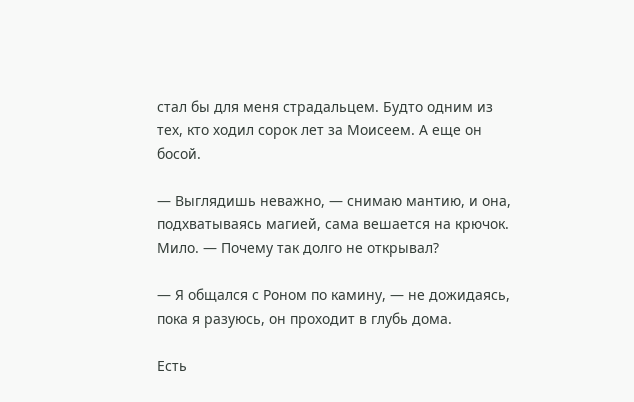стал бы для меня страдальцем. Будто одним из тех, кто ходил сорок лет за Моисеем. А еще он босой.

— Выглядишь неважно, — снимаю мантию, и она, подхватываясь магией, сама вешается на крючок. Мило. — Почему так долго не открывал?

— Я общался с Роном по камину, — не дожидаясь, пока я разуюсь, он проходит в глубь дома.

Есть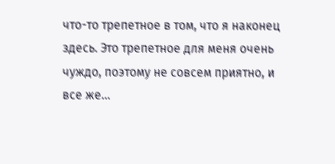что-то трепетное в том, что я наконец здесь. Это трепетное для меня очень чуждо, поэтому не совсем приятно, и все же…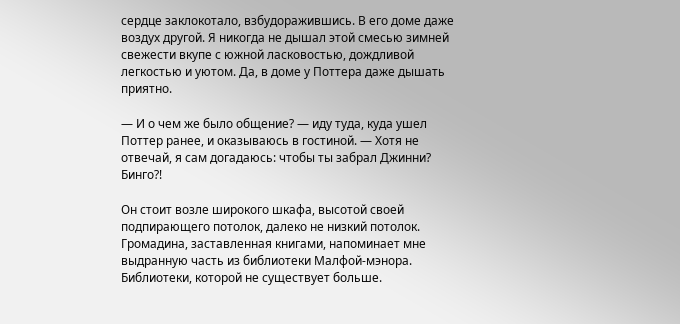сердце заклокотало, взбудоражившись. В его доме даже воздух другой. Я никогда не дышал этой смесью зимней свежести вкупе с южной ласковостью, дождливой легкостью и уютом. Да, в доме у Поттера даже дышать приятно.

— И о чем же было общение? — иду туда, куда ушел Поттер ранее, и оказываюсь в гостиной. — Хотя не отвечай, я сам догадаюсь: чтобы ты забрал Джинни? Бинго?!

Он стоит возле широкого шкафа, высотой своей подпирающего потолок, далеко не низкий потолок. Громадина, заставленная книгами, напоминает мне выдранную часть из библиотеки Малфой-мэнора. Библиотеки, которой не существует больше.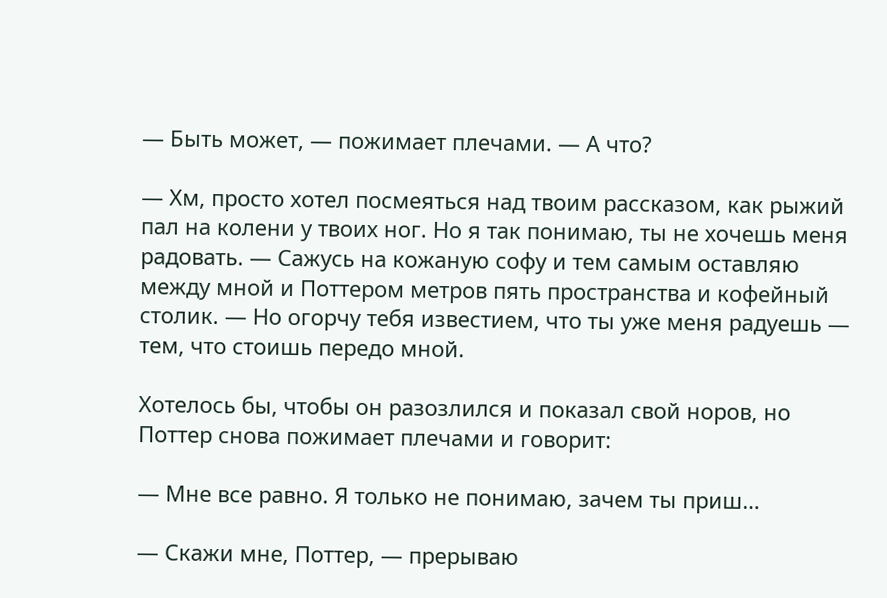— Быть может, — пожимает плечами. — А что?

— Хм, просто хотел посмеяться над твоим рассказом, как рыжий пал на колени у твоих ног. Но я так понимаю, ты не хочешь меня радовать. — Сажусь на кожаную софу и тем самым оставляю между мной и Поттером метров пять пространства и кофейный столик. — Но огорчу тебя известием, что ты уже меня радуешь — тем, что стоишь передо мной.

Хотелось бы, чтобы он разозлился и показал свой норов, но Поттер снова пожимает плечами и говорит:

— Мне все равно. Я только не понимаю, зачем ты приш…

— Скажи мне, Поттер, — прерываю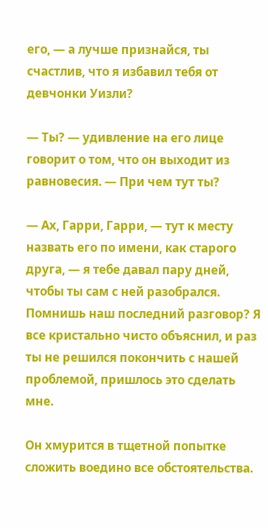его, — а лучше признайся, ты счастлив, что я избавил тебя от девчонки Уизли?

— Ты? — удивление на его лице говорит о том, что он выходит из равновесия. — При чем тут ты?

— Ах, Гарри, Гарри, — тут к месту назвать его по имени, как старого друга, — я тебе давал пару дней, чтобы ты сам с ней разобрался. Помнишь наш последний разговор? Я все кристально чисто объяснил, и раз ты не решился покончить с нашей проблемой, пришлось это сделать мне.

Он хмурится в тщетной попытке сложить воедино все обстоятельства.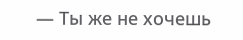— Ты же не хочешь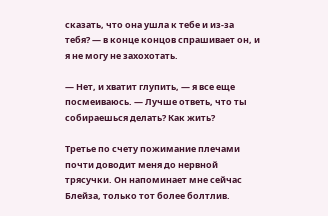сказать, что она ушла к тебе и из-за тебя? — в конце концов спрашивает он, и я не могу не захохотать.

— Нет, и хватит глупить, — я все еще посмеиваюсь. — Лучше ответь, что ты собираешься делать? Как жить?

Третье по счету пожимание плечами почти доводит меня до нервной трясучки. Он напоминает мне сейчас Блейза, только тот более болтлив.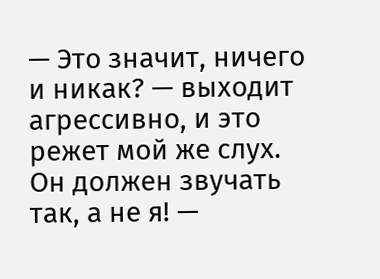— Это значит, ничего и никак? — выходит агрессивно, и это режет мой же слух. Он должен звучать так, а не я! —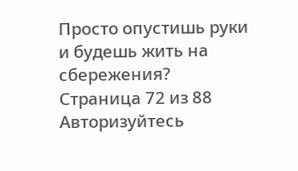Просто опустишь руки и будешь жить на сбережения?
Страница 72 из 88
Авторизуйтесь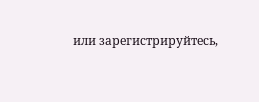или зарегистрируйтесь,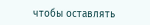чтобы оставлять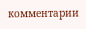комментарии